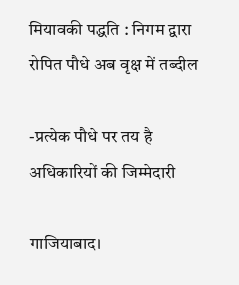मियावकी पद्धति : निगम द्वारा रोपित पौधे अब वृक्ष में तब्दील

-प्रत्येक पौधे पर तय है अधिकारियों की जिम्मेदारी

गाजियाबाद।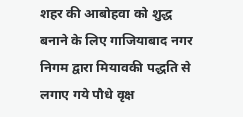शहर की आबोहवा को शुद्ध बनाने के लिए गाजियाबाद नगर निगम द्वारा मियावकी पद्धति से लगाए गये पौधे वृक्ष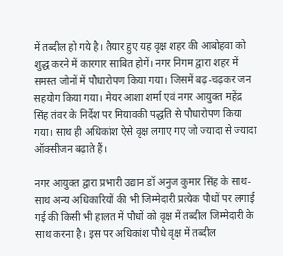में तब्दील हो गये है। तैयार हुए यह वृक्ष शहर की आबोहवा को शुद्ध करने में कारगार साबित होगें। नगर निगम द्वारा शहर में समस्त जोनों में पौधारोपण किया गया। जिसमें बढ़-चढ़कर जन सहयोग किया गया। मेयर आशा शर्मा एवं नगर आयुक्त महेंद्र सिंह तंवर के निर्देश पर मियावकी पद्धति से पौधारोपण किया गया। साथ ही अधिकांश ऐसे वृक्ष लगाए गए जो ज्यादा से ज्यादा ऑक्सीजन बढ़ाते हैं।

नगर आयुक्त द्वारा प्रभारी उद्यान डॉ अनुज कुमार सिंह के साथ-साथ अन्य अधिकारियों की भी जिम्मेदारी प्रत्येक पौधों पर लगाई गई की किसी भी हालत में पौधों को वृक्ष में तब्दील जिम्मेदारी के साथ करना है। इस पर अधिकांश पौधे वृक्ष में तब्दील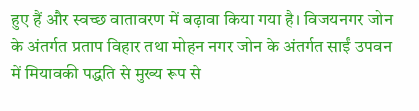हुए हैं और स्वच्छ वातावरण में बढ़ावा किया गया है। विजयनगर जोन के अंतर्गत प्रताप विहार तथा मोहन नगर जोन के अंतर्गत साईं उपवन में मियावकी पद्धति से मुख्य रूप से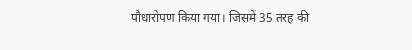पौधारोपण किया गया। जिसमें 35 तरह की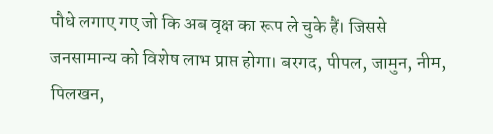पौधे लगाए गए जो कि अब वृक्ष का रूप ले चुके हैं। जिससे जनसामान्य को विशेष लाभ प्राप्त होगा। बरगद, पीपल, जामुन, नीम, पिलखन,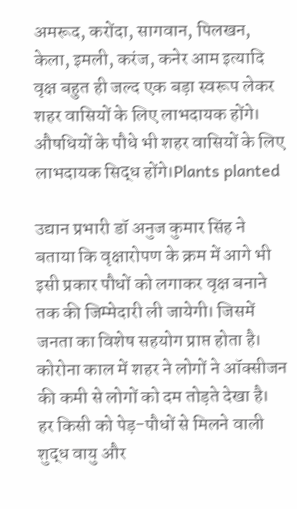अमरूद, करोंदा, सागवान, पिलखन, केला, इमली, करंज, कनेर आम इत्यादि वृक्ष बहुत ही जल्द एक बड़ा स्वरूप लेकर शहर वासियों के लिए लाभदायक होंगे। औषधियों के पौधे भी शहर वासियों के लिए लाभदायक सिद्ध होंगे।Plants planted

उद्यान प्रभारी डॉ अनुज कुमार सिंह ने बताया कि वृक्षारोपण के क्रम में आगे भी इसी प्रकार पौधों को लगाकर वृक्ष बनाने तक की जिम्मेदारी ली जायेगी। जिसमें जनता का विशेष सहयोग प्राप्त होता है। कोरोना काल में शहर ने लोगों ने ऑक्सीजन की कमी से लोगों को दम तोड़ते देखा है। हर किसी को पेड़-पौधों से मिलने वाली शुद्ध वायु और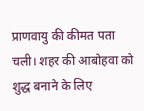प्राणवायु की कीमत पता चली। शहर की आबोहवा को शुद्ध बनाने के लिए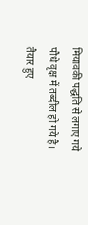मियावकी पद्धति से लगाए गये पौधे वृक्ष में तब्दील हो गये है। तैयार हुए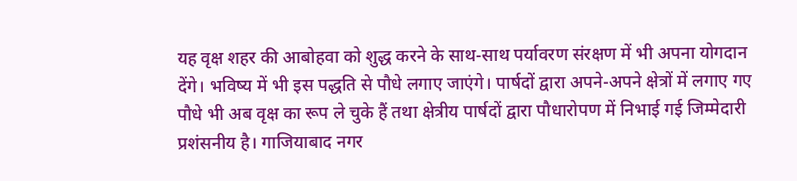यह वृक्ष शहर की आबोहवा को शुद्ध करने के साथ-साथ पर्यावरण संरक्षण में भी अपना योगदान देंगे। भविष्य में भी इस पद्धति से पौधे लगाए जाएंगे। पार्षदों द्वारा अपने-अपने क्षेत्रों में लगाए गए पौधे भी अब वृक्ष का रूप ले चुके हैं तथा क्षेत्रीय पार्षदों द्वारा पौधारोपण में निभाई गई जिम्मेदारी प्रशंसनीय है। गाजियाबाद नगर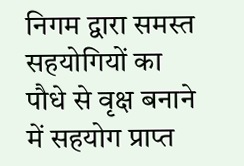निगम द्वारा समस्त सहयोगियों का पौधे से वृक्ष बनाने में सहयोग प्राप्त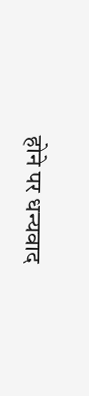होने पर धन्यवाद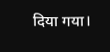दिया गया।